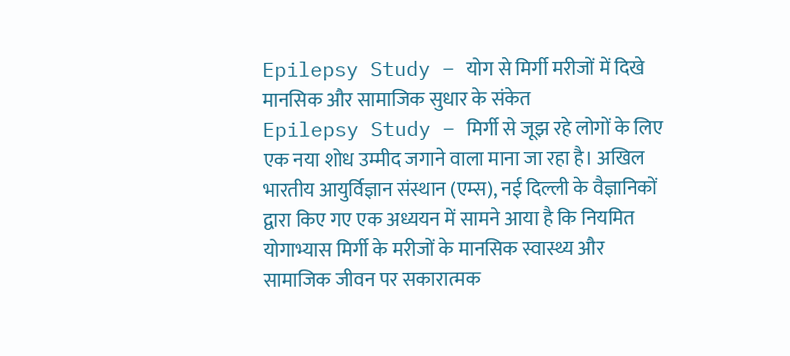Epilepsy Study – योग से मिर्गी मरीजों में दिखे मानसिक और सामाजिक सुधार के संकेत
Epilepsy Study – मिर्गी से जूझ रहे लोगों के लिए एक नया शोध उम्मीद जगाने वाला माना जा रहा है। अखिल भारतीय आयुर्विज्ञान संस्थान (एम्स), नई दिल्ली के वैज्ञानिकों द्वारा किए गए एक अध्ययन में सामने आया है कि नियमित योगाभ्यास मिर्गी के मरीजों के मानसिक स्वास्थ्य और सामाजिक जीवन पर सकारात्मक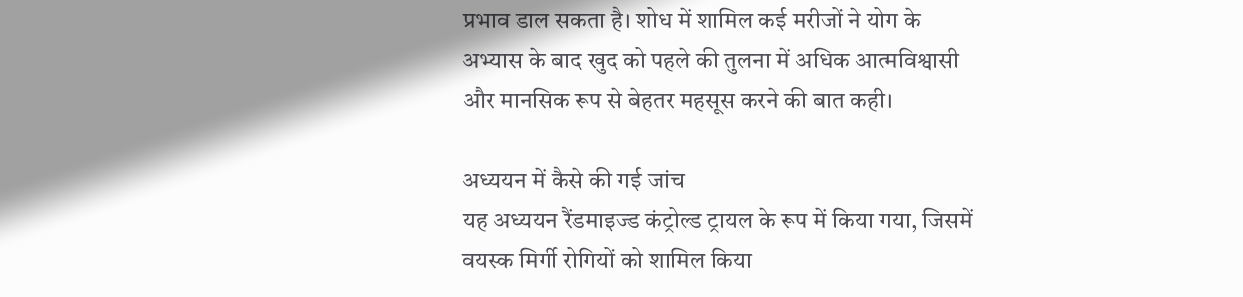प्रभाव डाल सकता है। शोध में शामिल कई मरीजों ने योग के अभ्यास के बाद खुद को पहले की तुलना में अधिक आत्मविश्वासी और मानसिक रूप से बेहतर महसूस करने की बात कही।

अध्ययन में कैसे की गई जांच
यह अध्ययन रैंडमाइज्ड कंट्रोल्ड ट्रायल के रूप में किया गया, जिसमें वयस्क मिर्गी रोगियों को शामिल किया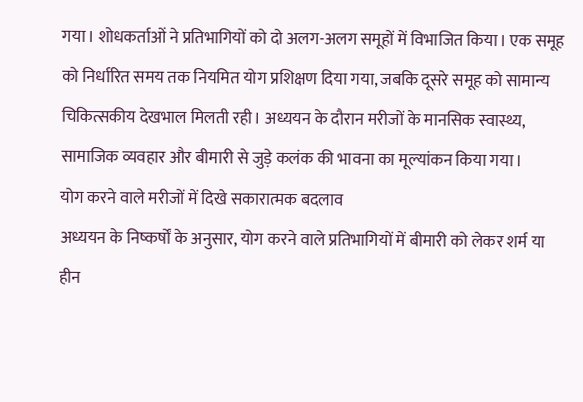गया। शोधकर्ताओं ने प्रतिभागियों को दो अलग-अलग समूहों में विभाजित किया। एक समूह को निर्धारित समय तक नियमित योग प्रशिक्षण दिया गया, जबकि दूसरे समूह को सामान्य चिकित्सकीय देखभाल मिलती रही। अध्ययन के दौरान मरीजों के मानसिक स्वास्थ्य, सामाजिक व्यवहार और बीमारी से जुड़े कलंक की भावना का मूल्यांकन किया गया।
योग करने वाले मरीजों में दिखे सकारात्मक बदलाव
अध्ययन के निष्कर्षों के अनुसार, योग करने वाले प्रतिभागियों में बीमारी को लेकर शर्म या हीन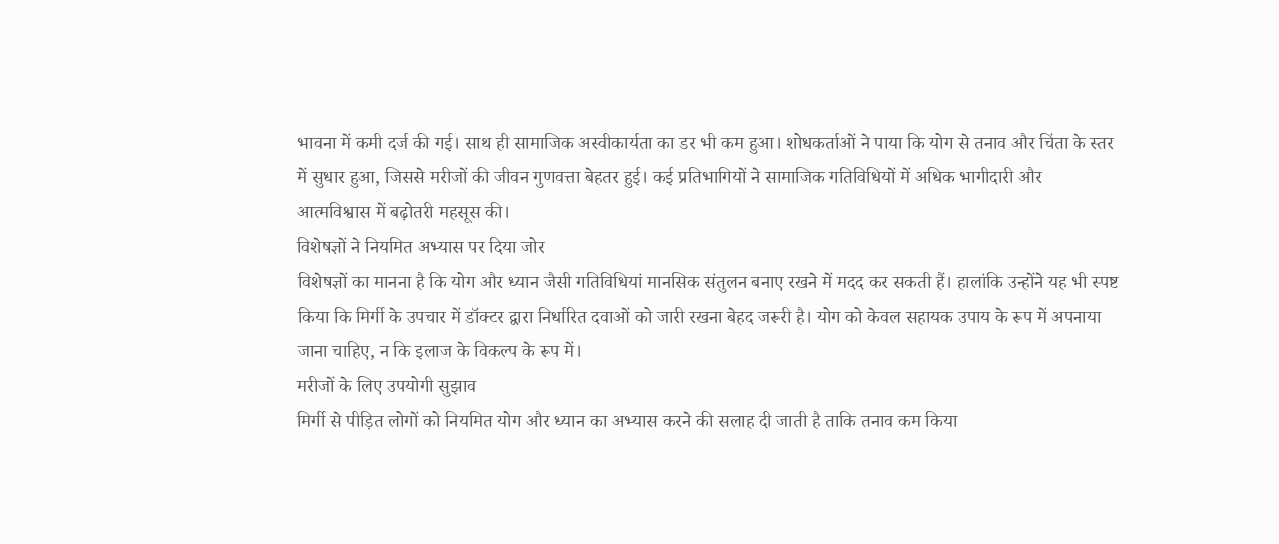भावना में कमी दर्ज की गई। साथ ही सामाजिक अस्वीकार्यता का डर भी कम हुआ। शोधकर्ताओं ने पाया कि योग से तनाव और चिंता के स्तर में सुधार हुआ, जिससे मरीजों की जीवन गुणवत्ता बेहतर हुई। कई प्रतिभागियों ने सामाजिक गतिविधियों में अधिक भागीदारी और आत्मविश्वास में बढ़ोतरी महसूस की।
विशेषज्ञों ने नियमित अभ्यास पर दिया जोर
विशेषज्ञों का मानना है कि योग और ध्यान जैसी गतिविधियां मानसिक संतुलन बनाए रखने में मदद कर सकती हैं। हालांकि उन्होंने यह भी स्पष्ट किया कि मिर्गी के उपचार में डॉक्टर द्वारा निर्धारित दवाओं को जारी रखना बेहद जरूरी है। योग को केवल सहायक उपाय के रूप में अपनाया जाना चाहिए, न कि इलाज के विकल्प के रूप में।
मरीजों के लिए उपयोगी सुझाव
मिर्गी से पीड़ित लोगों को नियमित योग और ध्यान का अभ्यास करने की सलाह दी जाती है ताकि तनाव कम किया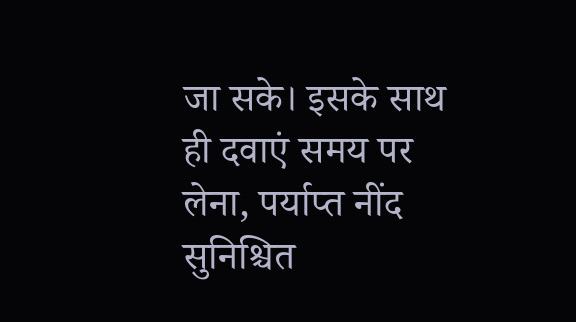जा सके। इसके साथ ही दवाएं समय पर लेना, पर्याप्त नींद सुनिश्चित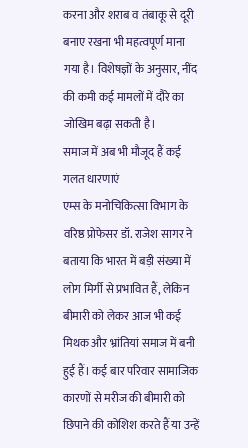करना और शराब व तंबाकू से दूरी बनाए रखना भी महत्वपूर्ण माना गया है। विशेषज्ञों के अनुसार, नींद की कमी कई मामलों में दौरे का जोखिम बढ़ा सकती है।
समाज में अब भी मौजूद हैं कई गलत धारणाएं
एम्स के मनोचिकित्सा विभाग के वरिष्ठ प्रोफेसर डॉ. राजेश सागर ने बताया कि भारत में बड़ी संख्या में लोग मिर्गी से प्रभावित हैं, लेकिन बीमारी को लेकर आज भी कई मिथक और भ्रांतियां समाज में बनी हुई हैं। कई बार परिवार सामाजिक कारणों से मरीज की बीमारी को छिपाने की कोशिश करते हैं या उन्हें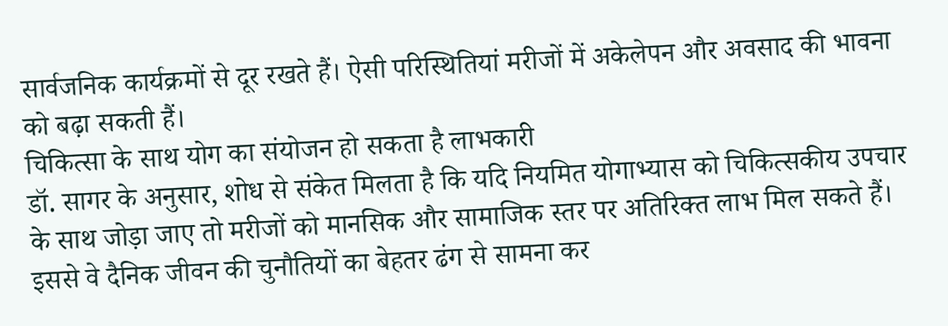सार्वजनिक कार्यक्रमों से दूर रखते हैं। ऐसी परिस्थितियां मरीजों में अकेलेपन और अवसाद की भावना को बढ़ा सकती हैं।
चिकित्सा के साथ योग का संयोजन हो सकता है लाभकारी
डॉ. सागर के अनुसार, शोध से संकेत मिलता है कि यदि नियमित योगाभ्यास को चिकित्सकीय उपचार के साथ जोड़ा जाए तो मरीजों को मानसिक और सामाजिक स्तर पर अतिरिक्त लाभ मिल सकते हैं। इससे वे दैनिक जीवन की चुनौतियों का बेहतर ढंग से सामना कर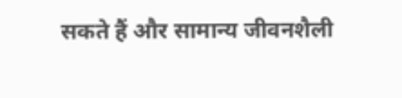सकते हैं और सामान्य जीवनशैली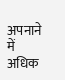अपनाने में अधिक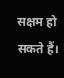सक्षम हो सकते हैं।